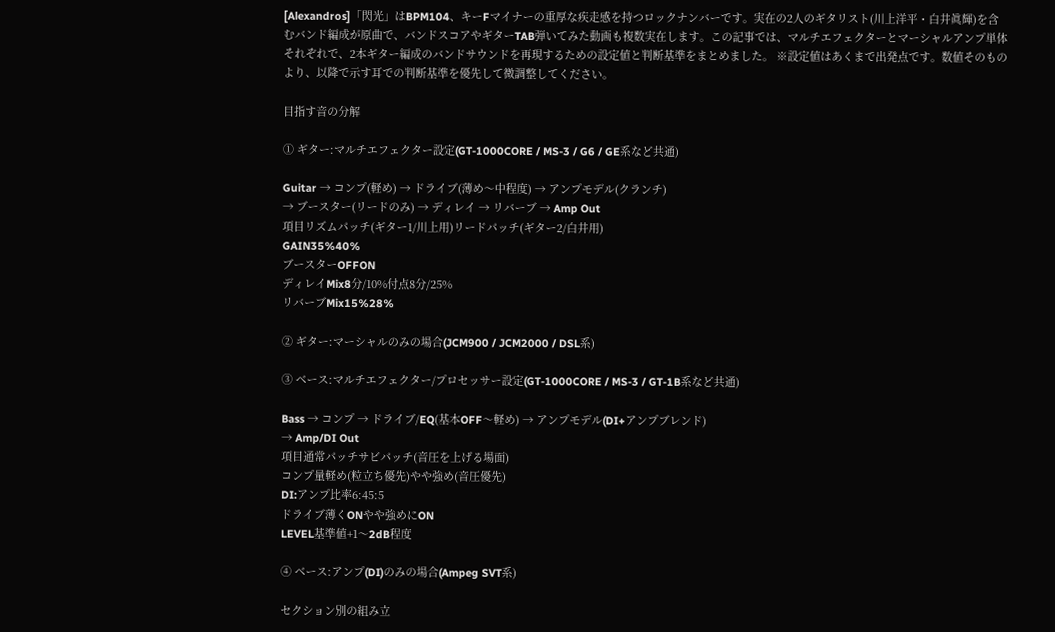[Alexandros]「閃光」はBPM104、キーFマイナーの重厚な疾走感を持つロックナンバーです。実在の2人のギタリスト(川上洋平・白井眞輝)を含むバンド編成が原曲で、バンドスコアやギターTAB弾いてみた動画も複数実在します。この記事では、マルチエフェクターとマーシャルアンプ単体それぞれで、2本ギター編成のバンドサウンドを再現するための設定値と判断基準をまとめました。 ※設定値はあくまで出発点です。数値そのものより、以降で示す耳での判断基準を優先して微調整してください。

目指す音の分解

① ギター:マルチエフェクター設定(GT-1000CORE / MS-3 / G6 / GE系など共通)

Guitar → コンプ(軽め) → ドライブ(薄め〜中程度) → アンプモデル(クランチ)
→ ブースター(リードのみ) → ディレイ → リバーブ → Amp Out
項目リズムパッチ(ギター1/川上用)リードパッチ(ギター2/白井用)
GAIN35%40%
ブースターOFFON
ディレイMix8分/10%付点8分/25%
リバーブMix15%28%

② ギター:マーシャルのみの場合(JCM900 / JCM2000 / DSL系)

③ ベース:マルチエフェクター/プロセッサー設定(GT-1000CORE / MS-3 / GT-1B系など共通)

Bass → コンプ → ドライブ/EQ(基本OFF〜軽め) → アンプモデル(DI+アンプブレンド)
→ Amp/DI Out
項目通常パッチサビパッチ(音圧を上げる場面)
コンプ量軽め(粒立ち優先)やや強め(音圧優先)
DI:アンプ比率6:45:5
ドライブ薄くONやや強めにON
LEVEL基準値+1〜2dB程度

④ ベース:アンプ(DI)のみの場合(Ampeg SVT系)

セクション別の組み立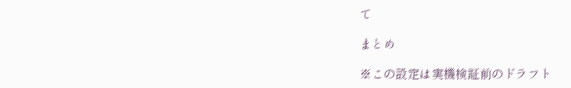て

まとめ

※この設定は実機検証前のドラフト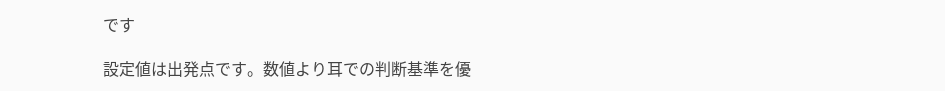です

設定値は出発点です。数値より耳での判断基準を優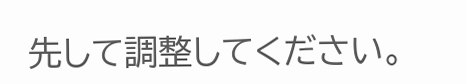先して調整してください。